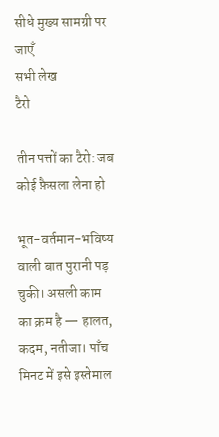सीधे मुख्य सामग्री पर जाएँ
सभी लेख
टैरो

तीन पत्तों का टैरो: जब कोई फ़ैसला लेना हो

भूत-वर्तमान-भविष्य वाली बात पुरानी पड़ चुकी। असली काम का क्रम है — हालत, कदम, नतीजा। पाँच मिनट में इसे इस्तेमाल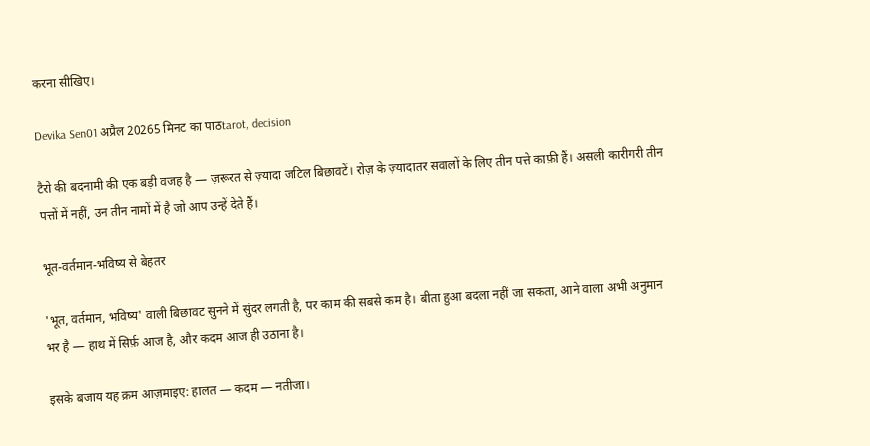करना सीखिए।

Devika Sen01 अप्रैल 20265 मिनट का पाठtarot, decision

टैरो की बदनामी की एक बड़ी वजह है — ज़रूरत से ज़्यादा जटिल बिछावटें। रोज़ के ज़्यादातर सवालों के लिए तीन पत्ते काफ़ी हैं। असली कारीगरी तीन पत्तों में नहीं, उन तीन नामों में है जो आप उन्हें देते हैं।

भूत-वर्तमान-भविष्य से बेहतर

'भूत, वर्तमान, भविष्य' वाली बिछावट सुनने में सुंदर लगती है, पर काम की सबसे कम है। बीता हुआ बदला नहीं जा सकता, आने वाला अभी अनुमान भर है — हाथ में सिर्फ़ आज है, और कदम आज ही उठाना है।

इसके बजाय यह क्रम आज़माइए: हालत — कदम — नतीजा।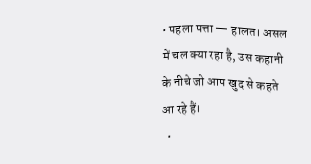• पहला पत्ता — हालत। असल में चल क्या रहा है, उस कहानी के नीचे जो आप खुद से कहते आ रहे हैं।
  •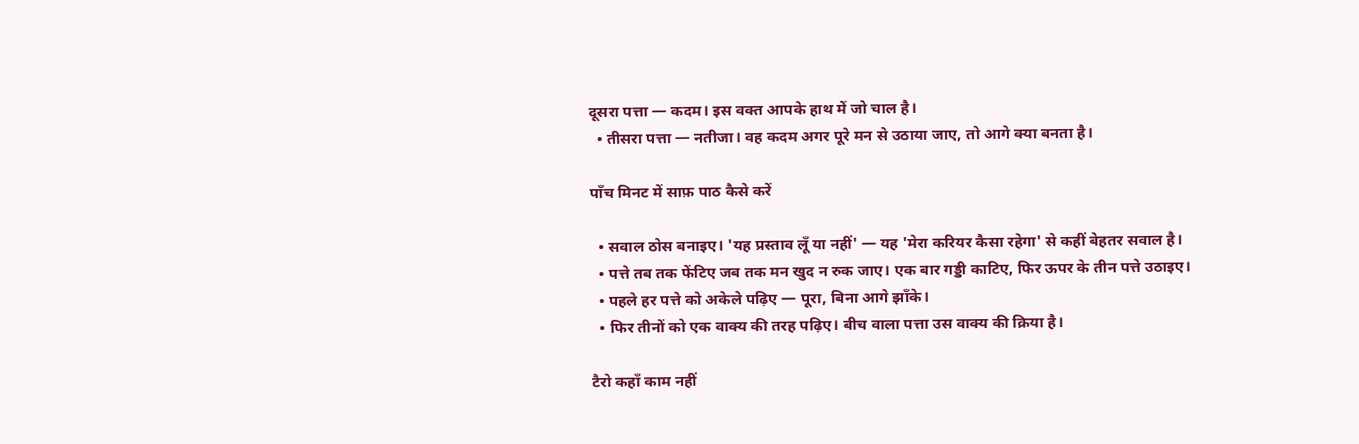दूसरा पत्ता — कदम। इस वक्त आपके हाथ में जो चाल है।
  • तीसरा पत्ता — नतीजा। वह कदम अगर पूरे मन से उठाया जाए, तो आगे क्या बनता है।

पाँच मिनट में साफ़ पाठ कैसे करें

  • सवाल ठोस बनाइए। 'यह प्रस्ताव लूँ या नहीं' — यह 'मेरा करियर कैसा रहेगा' से कहीं बेहतर सवाल है।
  • पत्ते तब तक फेंटिए जब तक मन खुद न रुक जाए। एक बार गड्डी काटिए, फिर ऊपर के तीन पत्ते उठाइए।
  • पहले हर पत्ते को अकेले पढ़िए — पूरा, बिना आगे झाँके।
  • फिर तीनों को एक वाक्य की तरह पढ़िए। बीच वाला पत्ता उस वाक्य की क्रिया है।

टैरो कहाँ काम नहीं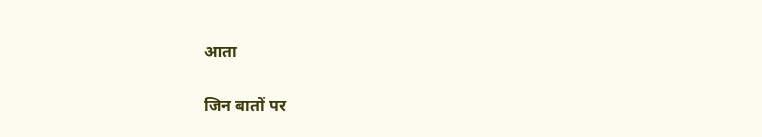आता

जिन बातों पर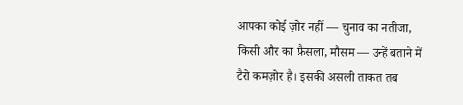आपका कोई ज़ोर नहीं — चुनाव का नतीजा, किसी और का फ़ैसला, मौसम — उन्हें बताने में टैरो कमज़ोर है। इसकी असली ताकत तब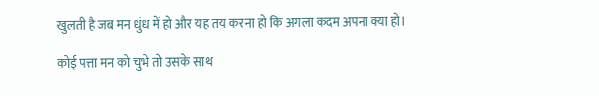खुलती है जब मन धुंध में हो और यह तय करना हो कि अगला कदम अपना क्या हो।

कोई पत्ता मन को चुभे तो उसके साथ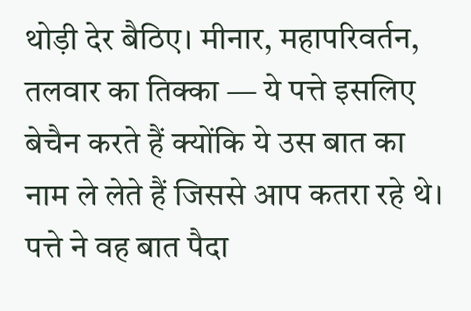थोड़ी देर बैठिए। मीनार, महापरिवर्तन, तलवार का तिक्का — ये पत्ते इसलिए बेचैन करते हैं क्योंकि ये उस बात का नाम ले लेते हैं जिससे आप कतरा रहे थे। पत्ते ने वह बात पैदा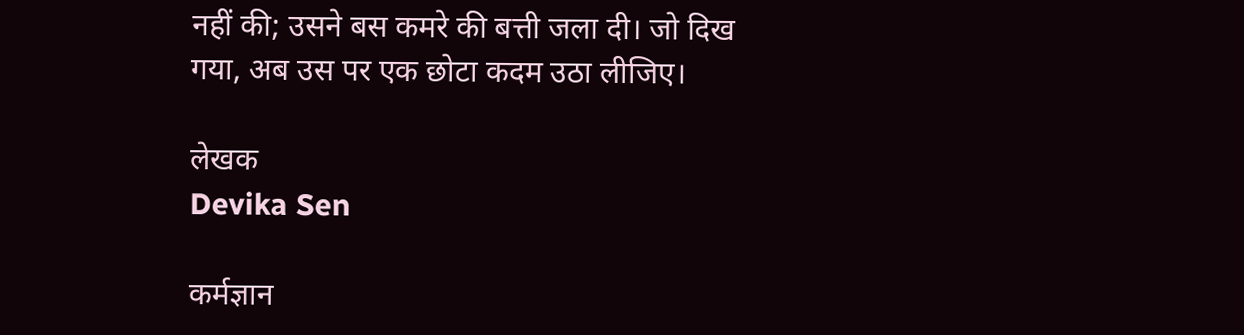नहीं की; उसने बस कमरे की बत्ती जला दी। जो दिख गया, अब उस पर एक छोटा कदम उठा लीजिए।

लेखक
Devika Sen

कर्मज्ञान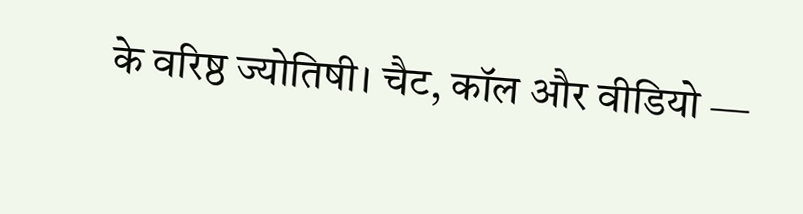के वरिष्ठ ज्योतिषी। चैट, कॉल और वीडियो —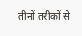तीनों तरीकों से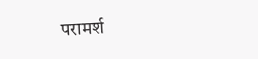परामर्श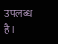उपलब्ध है।